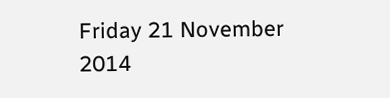Friday 21 November 2014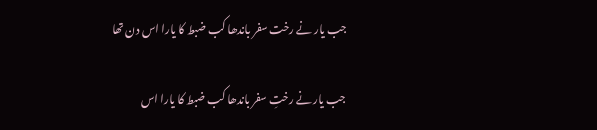جب یار نے رخت سفر باندھا کب ضبط کا یارا اس دن تھا

جب یار نے رختِ سفر باندھا کب ضبط کا یارا اس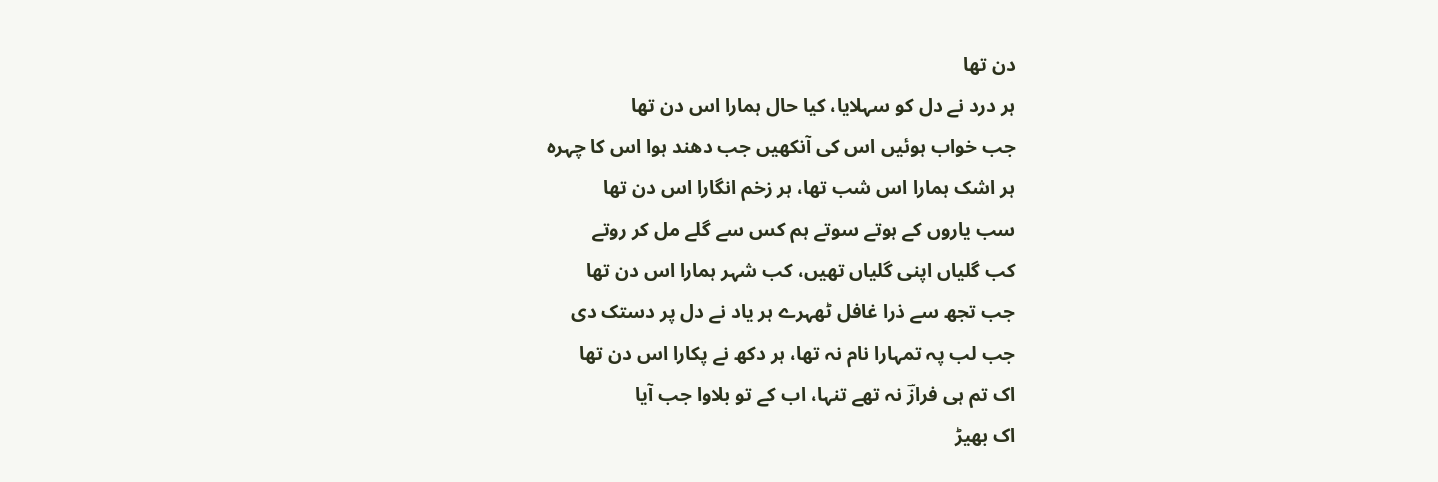دن تھا
ہر درد نے دل کو سہلایا، کیا حال ہمارا اس دن تھا
جب خواب ہوئیں اس کی‌ آنکھیں جب دھند ہوا اس کا چہرہ
ہر اشک ہمارا اس شب تھا، ہر زخم انگارا اس دن تھا
سب یاروں کے ہوتے سوتے ہم کس سے گلے مل کر روتے
کب گلیاں اپنی گلیاں تھیں، کب شہر ہمارا اس دن تھا
جب تجھ سے ذرا غافل ٹھہرے ہر یاد نے دل پر دستک دی
جب لب پہ تمہارا نام نہ تھا، ہر دکھ نے پکارا اس دن تھا
اک تم ہی فرازؔ نہ تھے تنہا، اب کے تو بلاوا جب آیا
اک بھیڑ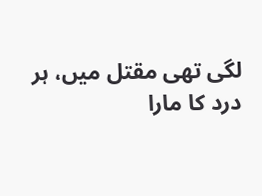لگی تھی مقتل میں، ہر درد کا مارا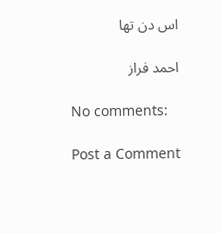اس دن تھا

احمد فراز

No comments:

Post a Comment